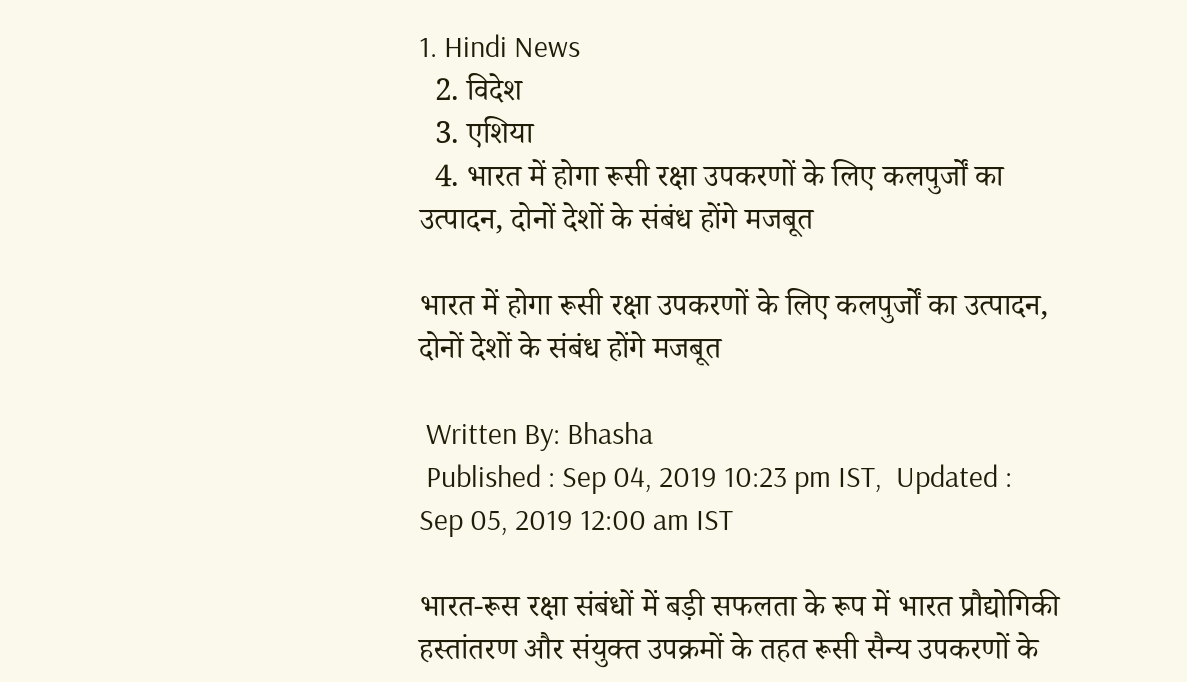1. Hindi News
  2. विदेश
  3. एशिया
  4. भारत में होगा रूसी रक्षा उपकरणों के लिए कलपुर्जों का उत्पादन, दोनों देशों के संबंध होंगे मजबूत

भारत में होगा रूसी रक्षा उपकरणों के लिए कलपुर्जों का उत्पादन, दोनों देशों के संबंध होंगे मजबूत

 Written By: Bhasha
 Published : Sep 04, 2019 10:23 pm IST,  Updated : Sep 05, 2019 12:00 am IST

भारत-रूस रक्षा संबंधों में बड़ी सफलता के रूप में भारत प्रौद्योगिकी हस्तांतरण और संयुक्त उपक्रमों के तहत रूसी सैन्य उपकरणों के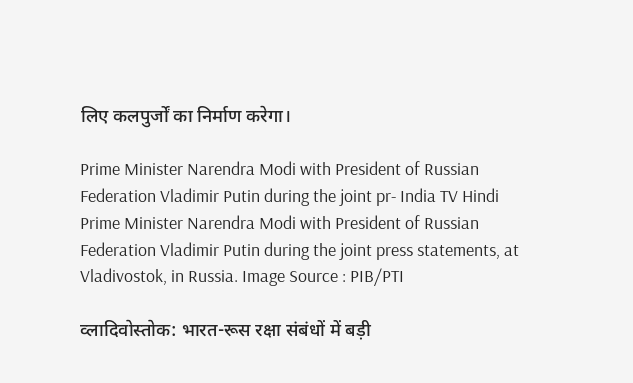लिए कलपुर्जों का निर्माण करेगा।

Prime Minister Narendra Modi with President of Russian Federation Vladimir Putin during the joint pr- India TV Hindi
Prime Minister Narendra Modi with President of Russian Federation Vladimir Putin during the joint press statements, at Vladivostok, in Russia. Image Source : PIB/PTI

व्लादिवोस्तोक: भारत-रूस रक्षा संबंधों में बड़ी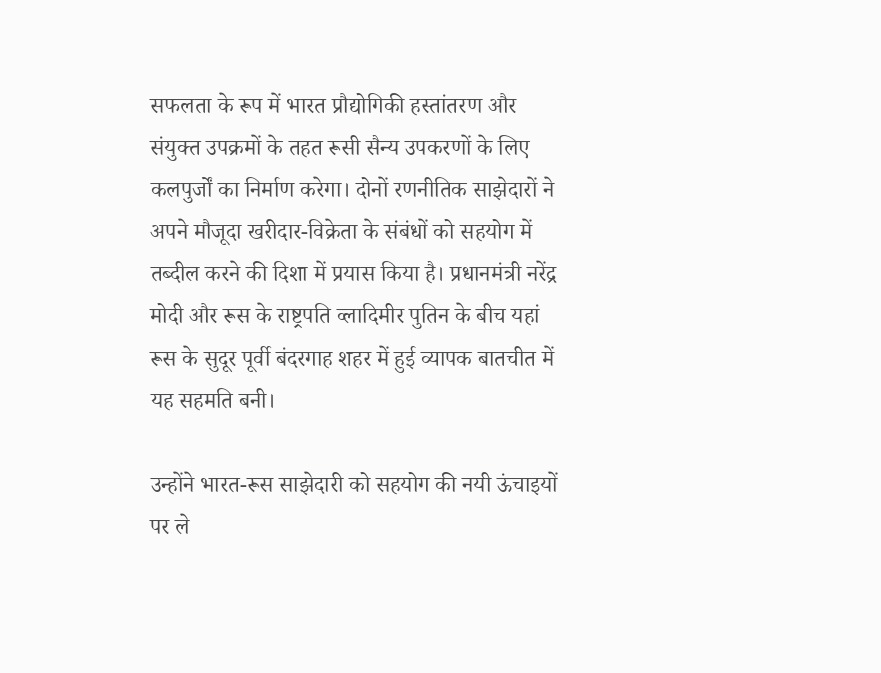सफलता के रूप में भारत प्रौद्योगिकी हस्तांतरण और संयुक्त उपक्रमों के तहत रूसी सैन्य उपकरणों के लिए कलपुर्जों का निर्माण करेगा। दोनों रणनीतिक साझेदारों ने अपने मौजूदा खरीदार-विक्रेता के संबंधों को सहयोग में तब्दील करने की दिशा में प्रयास किया है। प्रधानमंत्री नरेंद्र मोदी और रूस के राष्ट्रपति व्लादिमीर पुतिन के बीच यहां रूस के सुदूर पूर्वी बंदरगाह शहर में हुई व्यापक बातचीत में यह सहमति बनी।

उन्होंने भारत-रूस साझेदारी को सहयोग की नयी ऊंचाइयों पर ले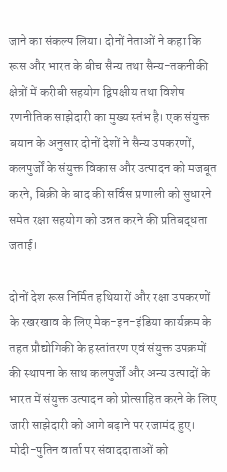जाने का संकल्प लिया। दोनों नेताओं ने कहा कि रूस और भारत के बीच सैन्य तथा सैन्य-तकनीकी क्षेत्रों में करीबी सहयोग द्विपक्षीय तथा विशेष रणनीतिक साझेदारी का मुख्य स्तंभ है। एक संयुक्त बयान के अनुसार दोनों देशों ने सैन्य उपकरणों, कलपुर्जों के संयुक्त विकास और उत्पादन को मजबूत करने, बिक्री के बाद की सर्विस प्रणाली को सुधारने समेत रक्षा सहयोग को उन्नत करने की प्रतिबद्धता जताई।

दोनों देश रूस निर्मित हथियारों और रक्षा उपकरणों के रखरखाव के लिए मेक-इन-इंडिया कार्यक्रम के तहत प्रौद्योगिकी के हस्तांतरण एवं संयुक्त उपक्रमों की स्थापना के साथ कलपुर्जों और अन्य उत्पादों के भारत में संयुक्त उत्पादन को प्रोत्साहित करने के लिए जारी साझेदारी को आगे बढ़ाने पर रजामंद हुए। मोदी-पुतिन वार्ता पर संवाददाताओं को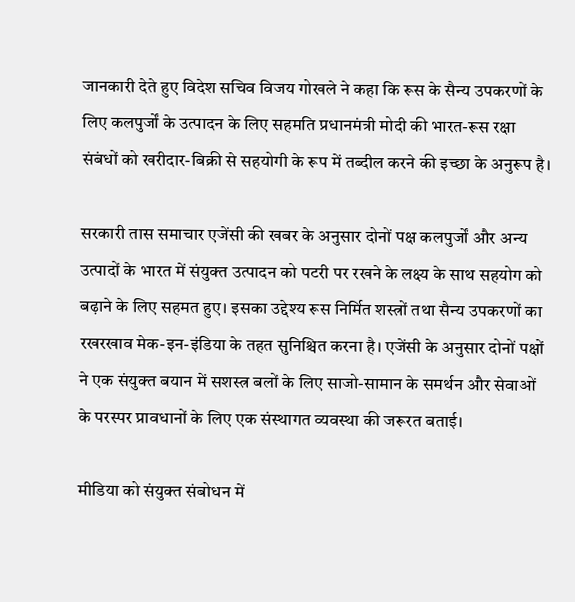जानकारी देते हुए विदेश सचिव विजय गोखले ने कहा कि रूस के सैन्य उपकरणों के लिए कलपुर्जों के उत्पादन के लिए सहमति प्रधानमंत्री मोदी की भारत-रूस रक्षा संबंधों को खरीदार-बिक्री से सहयोगी के रूप में तब्दील करने की इच्छा के अनुरूप है।

सरकारी तास समाचार एजेंसी की खबर के अनुसार दोनों पक्ष कलपुर्जों और अन्य उत्पादों के भारत में संयुक्त उत्पादन को पटरी पर रखने के लक्ष्य के साथ सहयोग को बढ़ाने के लिए सहमत हुए। इसका उद्देश्य रूस निर्मित शस्त्रों तथा सैन्य उपकरणों का रखरखाव मेक-इन-इंडिया के तहत सुनिश्चित करना है। एजेंसी के अनुसार दोनों पक्षों ने एक संयुक्त बयान में सशस्त्र बलों के लिए साजो-सामान के समर्थन और सेवाओं के परस्पर प्रावधानों के लिए एक संस्थागत व्यवस्था की जरूरत बताई।

मीडिया को संयुक्त संबोधन में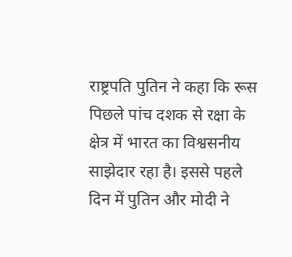राष्ट्रपति पुतिन ने कहा कि रूस पिछले पांच दशक से रक्षा के क्षेत्र में भारत का विश्वसनीय साझेदार रहा है। इससे पहले दिन में पुतिन और मोदी ने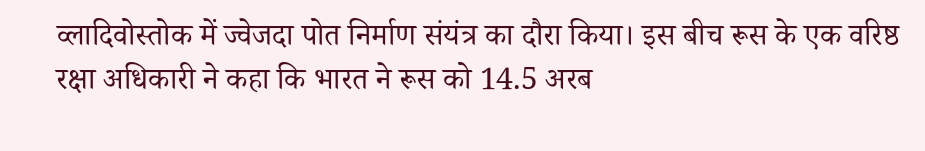व्लादिवोस्तोक में ज्वेजदा पोत निर्माण संयंत्र का दौरा किया। इस बीच रूस के एक वरिष्ठ रक्षा अधिकारी ने कहा कि भारत ने रूस को 14.5 अरब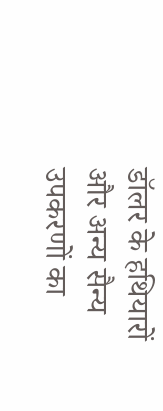डॉलर के हथियारों और अन्य सैन्य उपकरणों का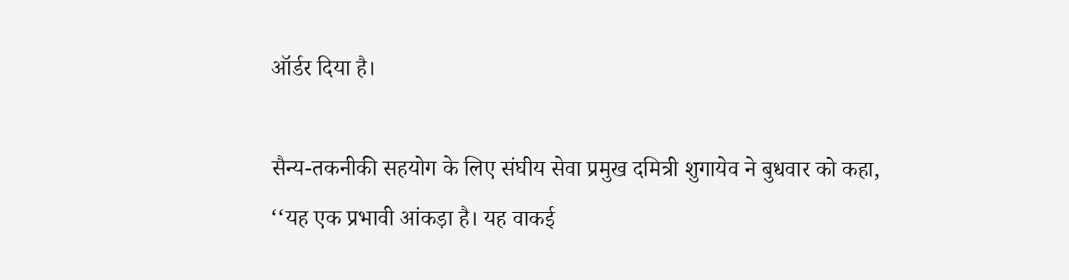ऑर्डर दिया है।

सैन्य-तकनीकी सहयोग के लिए संघीय सेवा प्रमुख दमित्री शुगायेव ने बुधवार को कहा, ‘‘यह एक प्रभावी आंकड़ा है। यह वाकई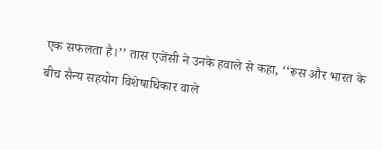एक सफलता है।’’ तास एजेंसी ने उनके हवाले से कहा, ‘‘रूस और भारत के बीच सैन्य सहयोग विशेषाधिकार वाले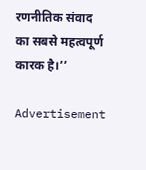रणनीतिक संवाद का सबसे महत्वपूर्ण कारक है।’’

Advertisement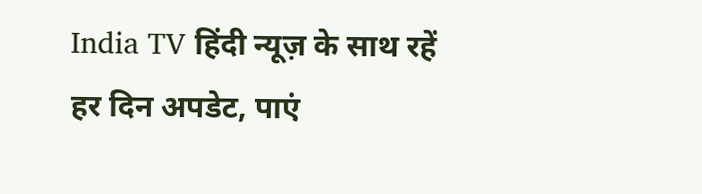India TV हिंदी न्यूज़ के साथ रहें हर दिन अपडेट, पाएं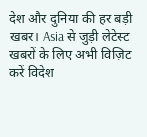देश और दुनिया की हर बड़ी खबर। Asia से जुड़ी लेटेस्ट खबरों के लिए अभी विज़िट करें विदेश